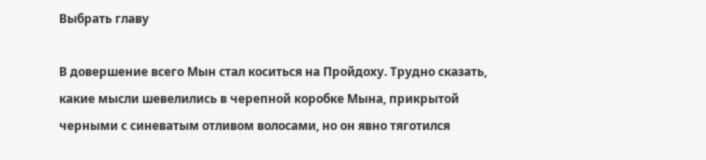Выбрать главу

В довершение всего Мын стал коситься на Пройдоху. Трудно сказать, какие мысли шевелились в черепной коробке Мына, прикрытой черными с синеватым отливом волосами, но он явно тяготился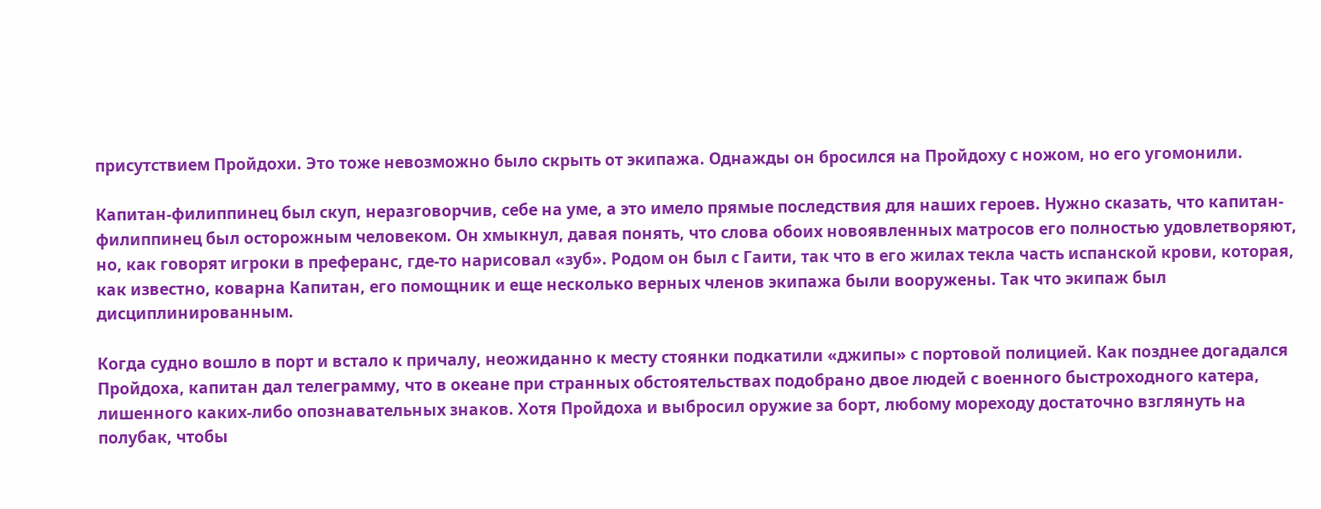присутствием Пройдохи. Это тоже невозможно было скрыть от экипажа. Однажды он бросился на Пройдоху с ножом, но его угомонили.

Капитан-филиппинец был скуп, неразговорчив, себе на уме, а это имело прямые последствия для наших героев. Нужно сказать, что капитан-филиппинец был осторожным человеком. Он хмыкнул, давая понять, что слова обоих новоявленных матросов его полностью удовлетворяют, но, как говорят игроки в преферанс, где-то нарисовал «зуб». Родом он был с Гаити, так что в его жилах текла часть испанской крови, которая, как известно, коварна Капитан, его помощник и еще несколько верных членов экипажа были вооружены. Так что экипаж был дисциплинированным.

Когда судно вошло в порт и встало к причалу, неожиданно к месту стоянки подкатили «джипы» с портовой полицией. Как позднее догадался Пройдоха, капитан дал телеграмму, что в океане при странных обстоятельствах подобрано двое людей с военного быстроходного катера, лишенного каких-либо опознавательных знаков. Хотя Пройдоха и выбросил оружие за борт, любому мореходу достаточно взглянуть на полубак, чтобы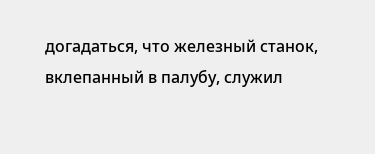догадаться, что железный станок, вклепанный в палубу, служил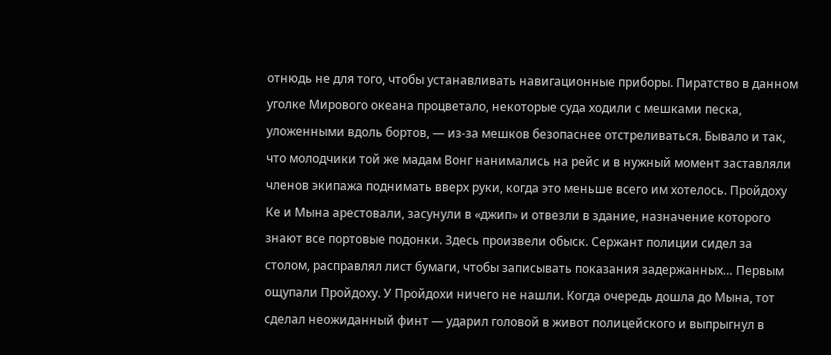отнюдь не для того, чтобы устанавливать навигационные приборы. Пиратство в данном уголке Мирового океана процветало, некоторые суда ходили с мешками песка, уложенными вдоль бортов, — из-за мешков безопаснее отстреливаться. Бывало и так, что молодчики той же мадам Вонг нанимались на рейс и в нужный момент заставляли членов экипажа поднимать вверх руки, когда это меньше всего им хотелось. Пройдоху Ке и Мына арестовали, засунули в «джип» и отвезли в здание, назначение которого знают все портовые подонки. Здесь произвели обыск. Сержант полиции сидел за столом, расправлял лист бумаги, чтобы записывать показания задержанных… Первым ощупали Пройдоху. У Пройдохи ничего не нашли. Когда очередь дошла до Мына, тот сделал неожиданный финт — ударил головой в живот полицейского и выпрыгнул в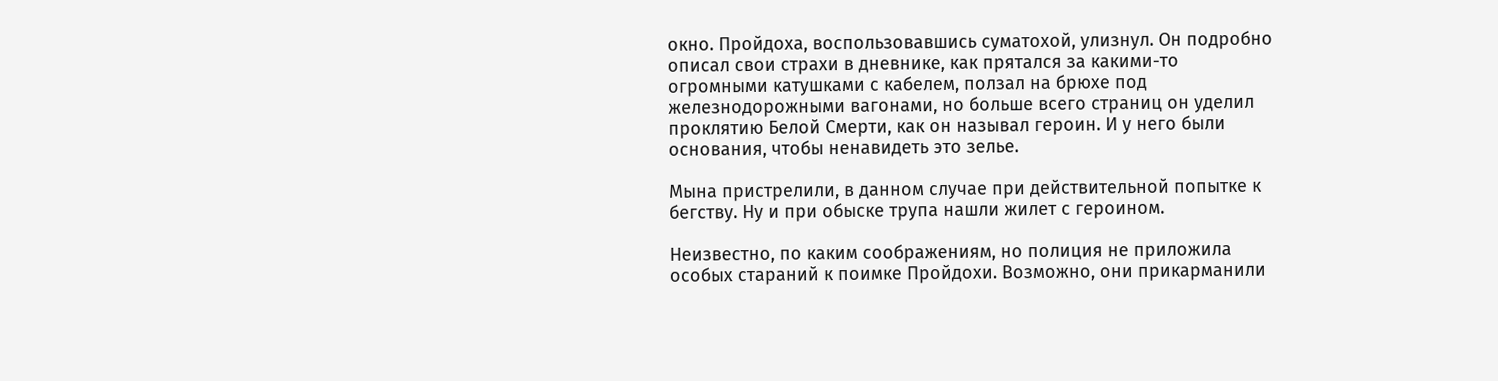окно. Пройдоха, воспользовавшись суматохой, улизнул. Он подробно описал свои страхи в дневнике, как прятался за какими-то огромными катушками с кабелем, ползал на брюхе под железнодорожными вагонами, но больше всего страниц он уделил проклятию Белой Смерти, как он называл героин. И у него были основания, чтобы ненавидеть это зелье.

Мына пристрелили, в данном случае при действительной попытке к бегству. Ну и при обыске трупа нашли жилет с героином.

Неизвестно, по каким соображениям, но полиция не приложила особых стараний к поимке Пройдохи. Возможно, они прикарманили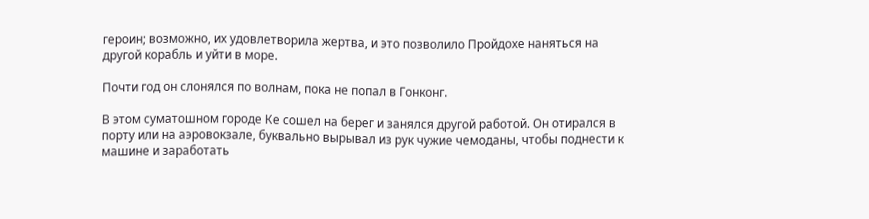героин; возможно, их удовлетворила жертва, и это позволило Пройдохе наняться на другой корабль и уйти в море.

Почти год он слонялся по волнам, пока не попал в Гонконг.

В этом суматошном городе Ке сошел на берег и занялся другой работой. Он отирался в порту или на аэровокзале, буквально вырывал из рук чужие чемоданы, чтобы поднести к машине и заработать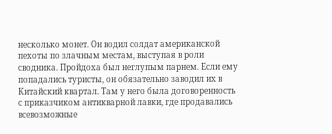несколько монет. Он водил солдат американской пехоты по злачным местам, выступая в роли сводника. Пройдоха был неглупым парнем. Если ему попадались туристы, он обязательно заводил их в Китайский квартал. Там у него была договоренность с приказчиком антикварной лавки, где продавались всевозможные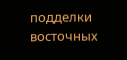подделки восточных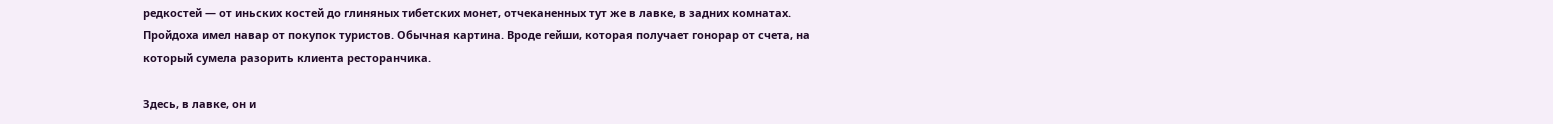редкостей — от иньских костей до глиняных тибетских монет, отчеканенных тут же в лавке, в задних комнатах. Пройдоха имел навар от покупок туристов. Обычная картина. Вроде гейши, которая получает гонорар от счета, на который сумела разорить клиента ресторанчика.

Здесь, в лавке, он и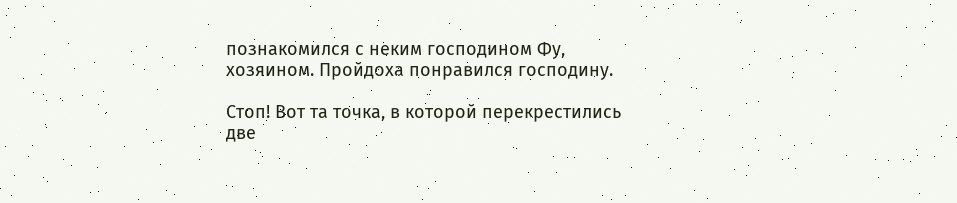познакомился с неким господином Фу, хозяином. Пройдоха понравился господину.

Стоп! Вот та точка, в которой перекрестились две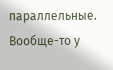параллельные. Вообще-то у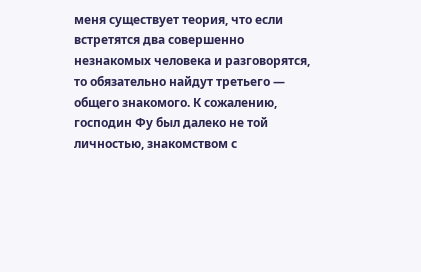меня существует теория, что если встретятся два совершенно незнакомых человека и разговорятся, то обязательно найдут третьего — общего знакомого. К сожалению, господин Фу был далеко не той личностью, знакомством с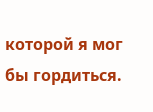которой я мог бы гордиться.